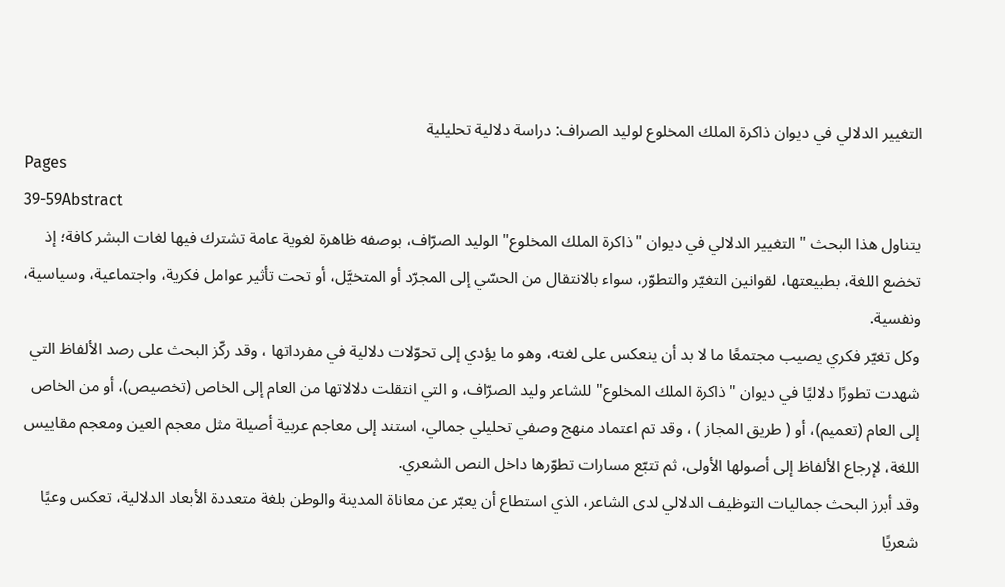التغيير الدلالي في ديوان ذاكرة الملك المخلوع لوليد الصراف: دراسة دلالية تحليلية
Pages
39-59Abstract
يتناول هذا البحث " التغيير الدلالي في ديوان "ذاكرة الملك المخلوع" الوليد الصرّاف، بوصفه ظاهرة لغوية عامة تشترك فيها لغات البشر كافة؛ إذ تخضع اللغة، بطبيعتها، لقوانين التغيّر والتطوّر، سواء بالانتقال من الحسّي إلى المجرّد أو المتخيَّل، أو تحت تأثير عوامل فكرية، واجتماعية، وسياسية، ونفسية.
وكل تغيّر فكري يصيب مجتمعًا ما لا بد أن ينعكس على لغته، وهو ما يؤدي إلى تحوّلات دلالية في مفرداتها ، وقد ركّز البحث على رصد الألفاظ التي شهدت تطورًا دلاليًا في ديوان "ذاكرة الملك المخلوع" للشاعر وليد الصرّاف، و التي انتقلت دلالاتها من العام إلى الخاص (تخصيص)، أو من الخاص إلى العام (تعميم)، أو ( طريق المجاز ) ، وقد تم اعتماد منهج وصفي تحليلي جمالي، استند إلى معاجم عربية أصيلة مثل معجم العين ومعجم مقاييس اللغة، لإرجاع الألفاظ إلى أصولها الأولى، ثم تتبّع مسارات تطوّرها داخل النص الشعري.
وقد أبرز البحث جماليات التوظيف الدلالي لدى الشاعر، الذي استطاع أن يعبّر عن معاناة المدينة والوطن بلغة متعددة الأبعاد الدلالية، تعكس وعيًا شعريًا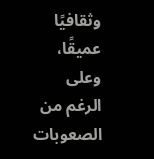وثقافيًا عميقًا، وعلى الرغم من الصعوبات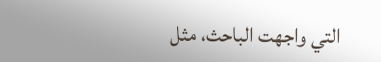التي واجهت الباحث، مثل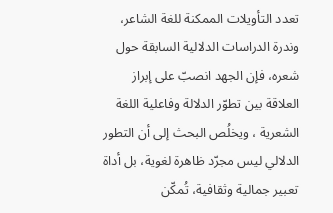تعدد التأويلات الممكنة للغة الشاعر، وندرة الدراسات الدلالية السابقة حول شعره، فإن الجهد انصبّ على إبراز العلاقة بين تطوّر الدلالة وفاعلية اللغة الشعرية ، ويخلُص البحث إلى أن التطور الدلالي ليس مجرّد ظاهرة لغوية، بل أداة تعبير جمالية وثقافية، تُمكّن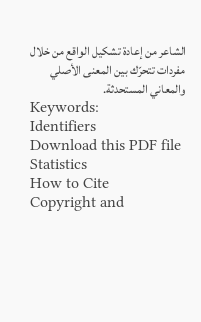الشاعر من إعادة تشكيل الواقع من خلال مفردات تتحرّك بين المعنى الأصلي والمعاني المستحدثة.
Keywords:
Identifiers
Download this PDF file
Statistics
How to Cite
Copyright and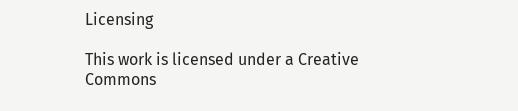Licensing

This work is licensed under a Creative Commons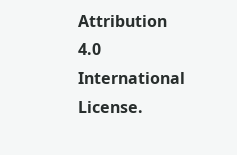Attribution 4.0 International License.